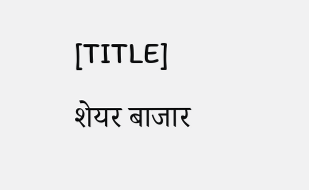[TITLE]
शेयर बाजार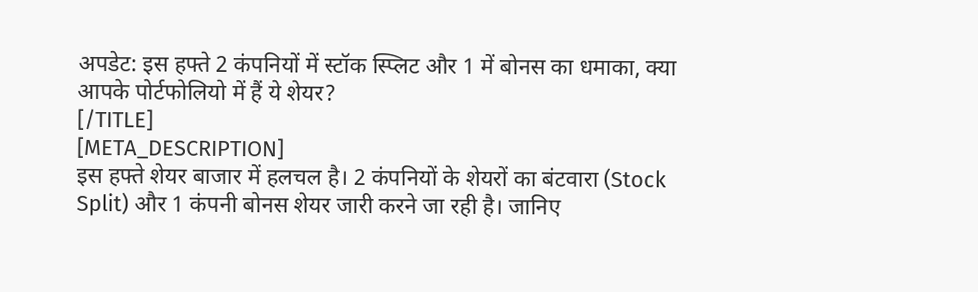अपडेट: इस हफ्ते 2 कंपनियों में स्टॉक स्प्लिट और 1 में बोनस का धमाका, क्या आपके पोर्टफोलियो में हैं ये शेयर?
[/TITLE]
[META_DESCRIPTION]
इस हफ्ते शेयर बाजार में हलचल है। 2 कंपनियों के शेयरों का बंटवारा (Stock Split) और 1 कंपनी बोनस शेयर जारी करने जा रही है। जानिए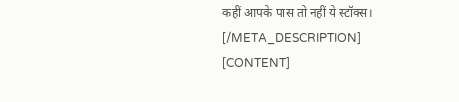कहीं आपके पास तो नहीं ये स्टॉक्स।
[/META_DESCRIPTION]
[CONTENT]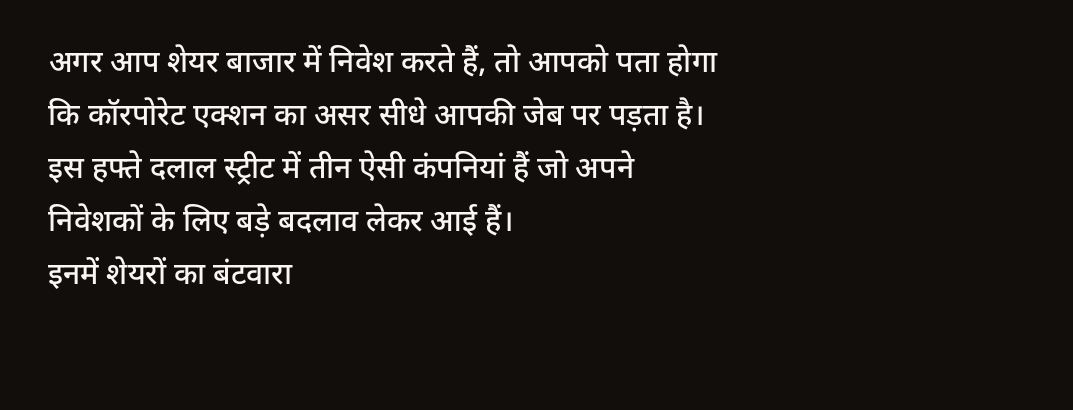अगर आप शेयर बाजार में निवेश करते हैं, तो आपको पता होगा कि कॉरपोरेट एक्शन का असर सीधे आपकी जेब पर पड़ता है। इस हफ्ते दलाल स्ट्रीट में तीन ऐसी कंपनियां हैं जो अपने निवेशकों के लिए बड़े बदलाव लेकर आई हैं।
इनमें शेयरों का बंटवारा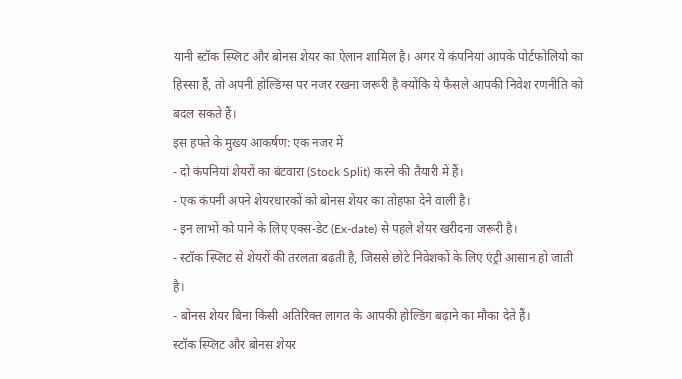यानी स्टॉक स्प्लिट और बोनस शेयर का ऐलान शामिल है। अगर ये कंपनियां आपके पोर्टफोलियो का हिस्सा हैं, तो अपनी होल्डिंग्स पर नजर रखना जरूरी है क्योंकि ये फैसले आपकी निवेश रणनीति को बदल सकते हैं।
इस हफ्ते के मुख्य आकर्षण: एक नजर में
- दो कंपनियां शेयरों का बंटवारा (Stock Split) करने की तैयारी में हैं।
- एक कंपनी अपने शेयरधारकों को बोनस शेयर का तोहफा देने वाली है।
- इन लाभों को पाने के लिए एक्स-डेट (Ex-date) से पहले शेयर खरीदना जरूरी है।
- स्टॉक स्प्लिट से शेयरों की तरलता बढ़ती है, जिससे छोटे निवेशकों के लिए एंट्री आसान हो जाती है।
- बोनस शेयर बिना किसी अतिरिक्त लागत के आपकी होल्डिंग बढ़ाने का मौका देते हैं।
स्टॉक स्प्लिट और बोनस शेयर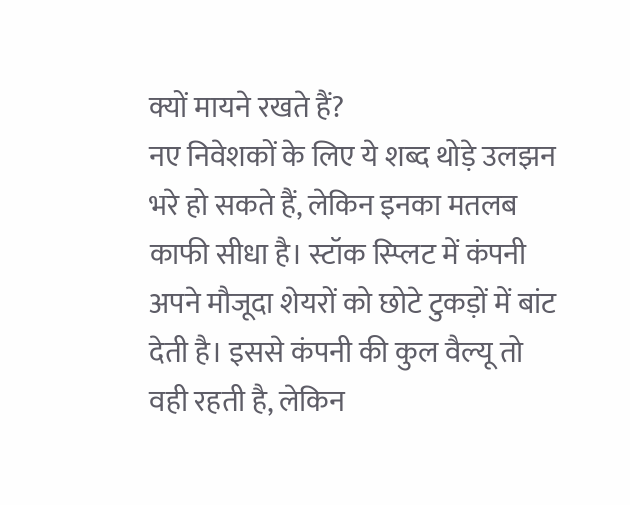क्यों मायने रखते हैं?
नए निवेशकों के लिए ये शब्द थोड़े उलझन भरे हो सकते हैं, लेकिन इनका मतलब काफी सीधा है। स्टॉक स्प्लिट में कंपनी अपने मौजूदा शेयरों को छोटे टुकड़ों में बांट देती है। इससे कंपनी की कुल वैल्यू तो वही रहती है, लेकिन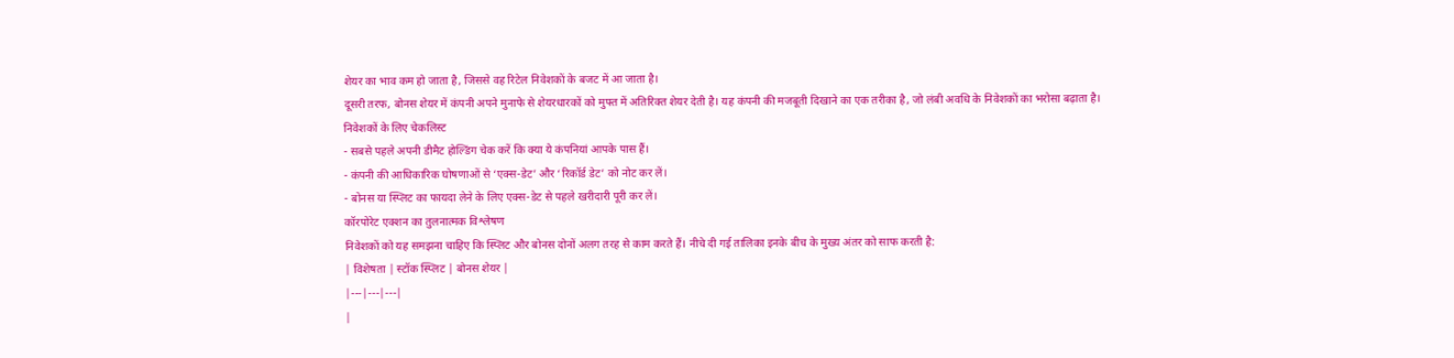शेयर का भाव कम हो जाता है, जिससे वह रिटेल निवेशकों के बजट में आ जाता है।
दूसरी तरफ, बोनस शेयर में कंपनी अपने मुनाफे से शेयरधारकों को मुफ्त में अतिरिक्त शेयर देती है। यह कंपनी की मजबूती दिखाने का एक तरीका है, जो लंबी अवधि के निवेशकों का भरोसा बढ़ाता है।
निवेशकों के लिए चेकलिस्ट
- सबसे पहले अपनी डीमैट होल्डिंग चेक करें कि क्या ये कंपनियां आपके पास हैं।
- कंपनी की आधिकारिक घोषणाओं से ‘एक्स-डेट’ और ‘रिकॉर्ड डेट’ को नोट कर लें।
- बोनस या स्प्लिट का फायदा लेने के लिए एक्स-डेट से पहले खरीदारी पूरी कर लें।
कॉरपोरेट एक्शन का तुलनात्मक विश्लेषण
निवेशकों को यह समझना चाहिए कि स्प्लिट और बोनस दोनों अलग तरह से काम करते हैं। नीचे दी गई तालिका इनके बीच के मुख्य अंतर को साफ करती है:
| विशेषता | स्टॉक स्प्लिट | बोनस शेयर |
|---|---|---|
|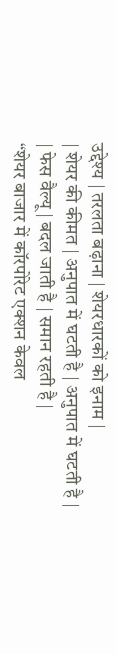उद्देश्य | तरलता बढ़ाना | शेयरधारकों को इनाम |
| शेयर की कीमत | अनुपात में घटती है | अनुपात में घटती है |
| फेस वैल्यू | बदल जाती है | समान रहती है |
“शेयर बाजार में कॉरपोरेट एक्शन केवल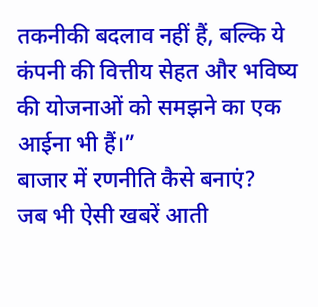तकनीकी बदलाव नहीं हैं, बल्कि ये कंपनी की वित्तीय सेहत और भविष्य की योजनाओं को समझने का एक आईना भी हैं।”
बाजार में रणनीति कैसे बनाएं?
जब भी ऐसी खबरें आती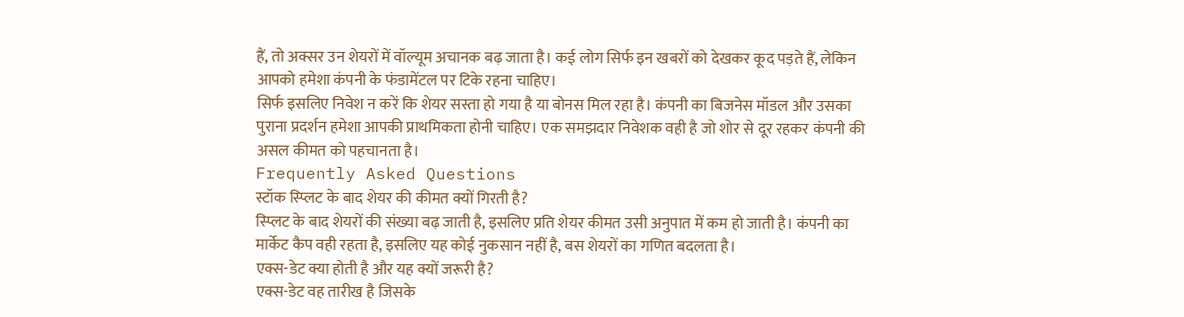हैं, तो अक्सर उन शेयरों में वॉल्यूम अचानक बढ़ जाता है। कई लोग सिर्फ इन खबरों को देखकर कूद पड़ते हैं, लेकिन आपको हमेशा कंपनी के फंडामेंटल पर टिके रहना चाहिए।
सिर्फ इसलिए निवेश न करें कि शेयर सस्ता हो गया है या बोनस मिल रहा है। कंपनी का बिजनेस मॉडल और उसका पुराना प्रदर्शन हमेशा आपकी प्राथमिकता होनी चाहिए। एक समझदार निवेशक वही है जो शोर से दूर रहकर कंपनी की असल कीमत को पहचानता है।
Frequently Asked Questions
स्टॉक स्प्लिट के बाद शेयर की कीमत क्यों गिरती है?
स्प्लिट के बाद शेयरों की संख्या बढ़ जाती है, इसलिए प्रति शेयर कीमत उसी अनुपात में कम हो जाती है। कंपनी का मार्केट कैप वही रहता है, इसलिए यह कोई नुकसान नहीं है, बस शेयरों का गणित बदलता है।
एक्स-डेट क्या होती है और यह क्यों जरूरी है?
एक्स-डेट वह तारीख है जिसके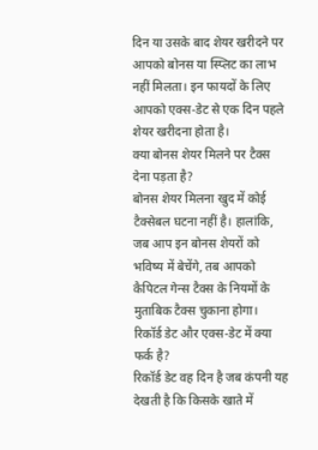दिन या उसके बाद शेयर खरीदने पर आपको बोनस या स्प्लिट का लाभ नहीं मिलता। इन फायदों के लिए आपको एक्स-डेट से एक दिन पहले शेयर खरीदना होता है।
क्या बोनस शेयर मिलने पर टैक्स देना पड़ता है?
बोनस शेयर मिलना खुद में कोई टैक्सेबल घटना नहीं है। हालांकि, जब आप इन बोनस शेयरों को भविष्य में बेचेंगे, तब आपको कैपिटल गेन्स टैक्स के नियमों के मुताबिक टैक्स चुकाना होगा।
रिकॉर्ड डेट और एक्स-डेट में क्या फर्क है?
रिकॉर्ड डेट वह दिन है जब कंपनी यह देखती है कि किसके खाते में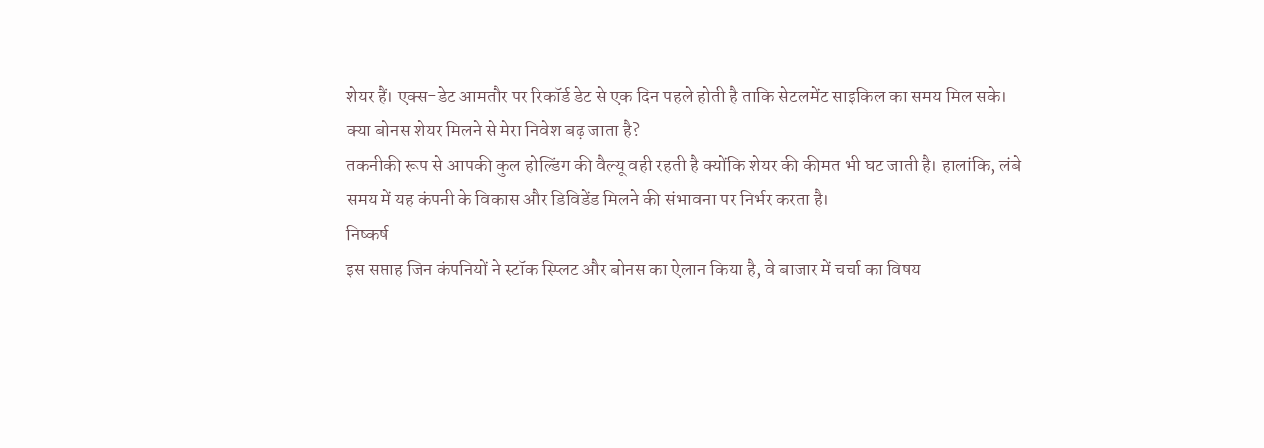शेयर हैं। एक्स-डेट आमतौर पर रिकॉर्ड डेट से एक दिन पहले होती है ताकि सेटलमेंट साइकिल का समय मिल सके।
क्या बोनस शेयर मिलने से मेरा निवेश बढ़ जाता है?
तकनीकी रूप से आपकी कुल होल्डिंग की वैल्यू वही रहती है क्योंकि शेयर की कीमत भी घट जाती है। हालांकि, लंबे समय में यह कंपनी के विकास और डिविडेंड मिलने की संभावना पर निर्भर करता है।
निष्कर्ष
इस सप्ताह जिन कंपनियों ने स्टॉक स्प्लिट और बोनस का ऐलान किया है, वे बाजार में चर्चा का विषय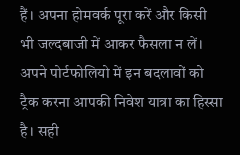हैं। अपना होमवर्क पूरा करें और किसी भी जल्दबाजी में आकर फैसला न लें।
अपने पोर्टफोलियो में इन बदलावों को ट्रैक करना आपकी निवेश यात्रा का हिस्सा है। सही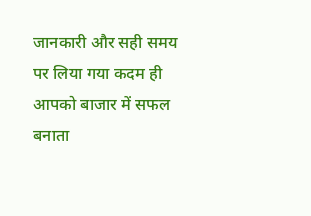जानकारी और सही समय पर लिया गया कदम ही आपको बाजार में सफल बनाता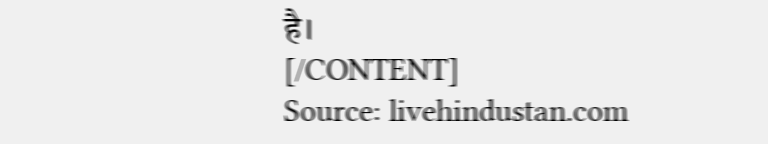है।
[/CONTENT]
Source: livehindustan.com